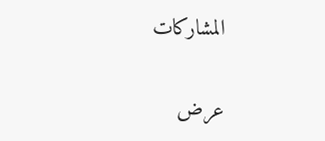المشاركات

عرض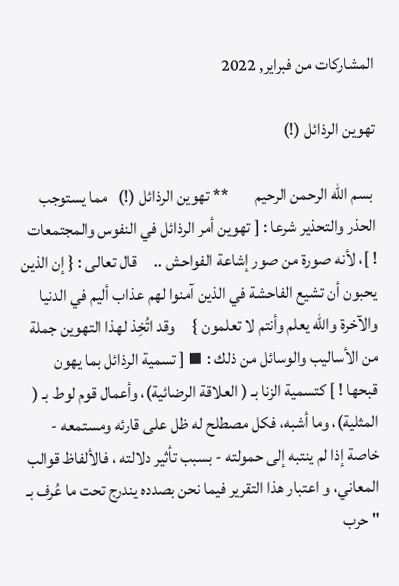المشاركات من فبراير, 2022

تهوين الرذائل (!)

 بسم الله الرحمن الرحيم        ** تهوين الرذائل (!)   مما يستوجب الحذر والتحذير شرعا : [ تهوين أمر الرذائل في النفوس والمجتمعات ! ]، لأنه صورة من صور إشاعة الفواحش ..     قال تعالى : { إن الذين يحبون أن تشيع الفاحشة في الذين آمنوا لهم عذاب أليم في الدنيا والآخرة والله يعلم وأنتم لا تعلمون }     وقد اتُخِذ لهذا التهوين جملة من الأساليب والوسائل من ذلك : ▪ [ تسمية الرذائل بما يهون قبحها ! ] كتسمية الزنا بـ ( العلاقة الرضائية)، وأعمال قوم لوط بـ ( المثلية)، وما أشبه، فكل مصطلح له ظل على قارئه ومستمعه - خاصة إذا لم ينتبه إلى حمولته - بسبب تأثير دلالته ، فالألفاظ قوالب المعاني، و اعتبار هذا التقرير فيما نحن بصدده يندرج تحت ما عُرف بـ " حرب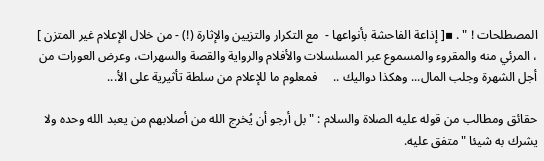المصطلحات ! " . ▪[ إذاعة الفاحشة بأنواعها -  مع التكرار والتزيين والإثارة (!) - من خلال الإعلام غير المتزن ] ، المرئي منه والمقروء والمسموع عبر المسلسلات والأفلام والرواية والقصة والسهرات، وعرض العورات من أجل الشهرة وجلب المال... وهكذا دواليك ..     فمعلوم ما للإعلام من سلطة تأثيرية على الأ...

حقائق ومطالب من قوله عليه الصلاة والسلام : " بل أرجو أن يُخرج الله من أصلابهم من يعبد الله وحده ولا يشرك به شيئا " متفق عليه.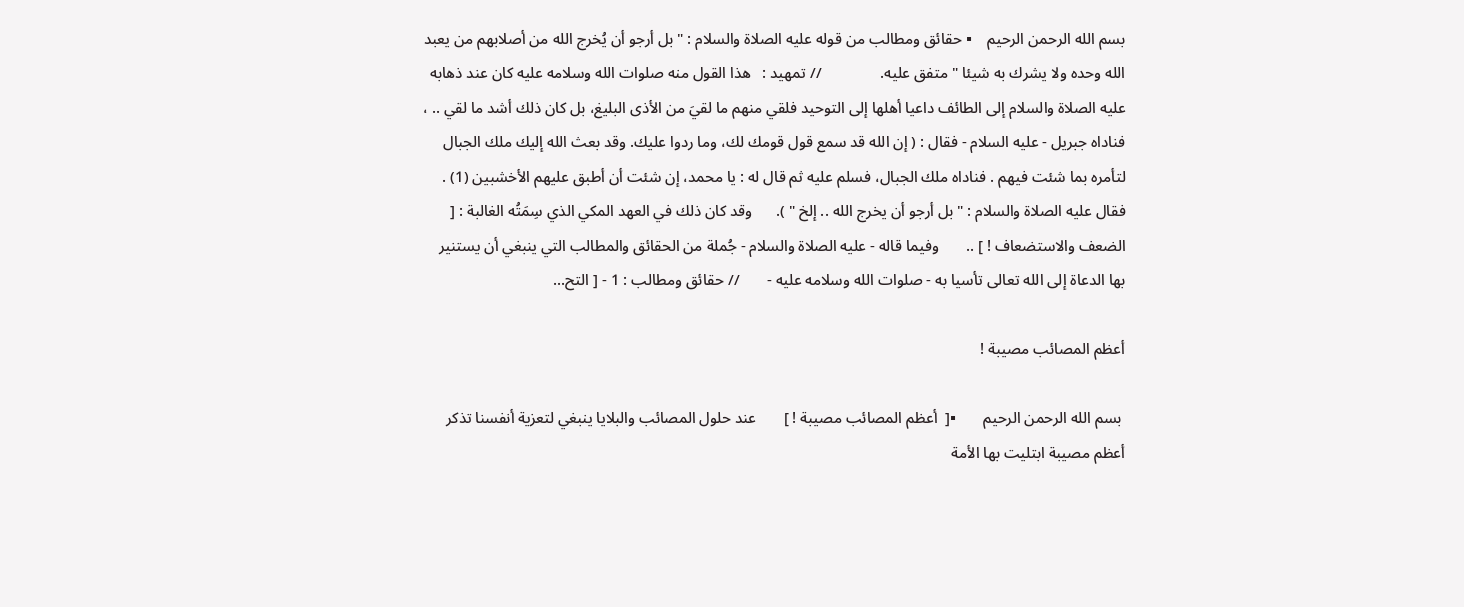بسم الله الرحمن الرحيم    ▪ حقائق ومطالب من قوله عليه الصلاة والسلام : " بل أرجو أن يُخرج الله من أصلابهم من يعبد الله وحده ولا يشرك به شيئا " متفق عليه.               // تمهيد :   هذا القول منه صلوات الله وسلامه عليه كان عند ذهابه عليه الصلاة والسلام إلى الطائف داعيا أهلها إلى التوحيد فلقي منهم ما لقيَ من الأذى البليغ، بل كان ذلك أشد ما لقي .. ، فناداه جبريل - عليه السلام - فقال : ( إن الله قد سمع قول قومك لك، وما ردوا عليك. وقد بعث الله إليك ملك الجبال لتأمره بما شئت فيهم . فناداه ملك الجبال، فسلم عليه ثم قال له : يا محمد، إن شئت أن أطبق عليهم الأخشبين (1) . فقال عليه الصلاة والسلام : " بل أرجو أن يخرج الله .. إلخ " ).      وقد كان ذلك في العهد المكي الذي سِمَتُه الغالبة : [ الضعف والاستضعاف ! ] ..       وفيما قاله - عليه الصلاة والسلام - جُملة من الحقائق والمطالب التي ينبغي أن يستنير بها الدعاة إلى الله تعالى تأسيا به - صلوات الله وسلامه عليه -       // حقائق ومطالب : 1 - [ التح...

أعظم المصائب مصيبة !

 بسم الله الرحمن الرحيم       ▪[  أعظم المصائب مصيبة ! ]       عند حلول المصائب والبلايا ينبغي لتعزية أنفسنا تذكر أعظم مصيبة ابتليت بها الأمة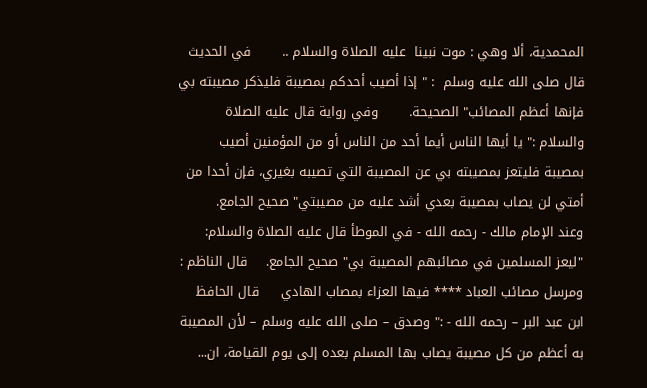المحمدية، ألا وهي : موت نبينا  عليه الصلاة والسلام ..       في الحديث قال صلى الله عليه وسلم  : " إذا أصيب أحدكم بمصيبة فليذكر مصيبته بي فإنها أعظم المصائب" الصحيحة.       وفي رواية قال عليه الصلاة والسلام :" يا أيها الناس أيما أحد من الناس أو من المؤمنين أصيب بمصيبة فليتعز بمصيبته بي عن المصيبة التي تصيبه بغيري، فإن أحدا من أمتي لن يصاب بمصيبة بعدي أشد عليه من مصيبتي" صحيح الجامع.     وعند الإمام مالك - رحمه الله - في الموطأ قال عليه الصلاة والسلام: "ليعز المسلمين في مصائبهم المصيبة بي" صحيح الجامع.    قال الناظم :  ومرسل مصائب العباد **** فيها العزاء بمصاب الهادي     قال الحافظ ابن عبد البر – رحمه الله - :" وصدق – صلى الله عليه وسلم – لأن المصيبة به أعظم من كل مصيبة يصاب بها المسلم بعده إلى يوم القيامة، ان...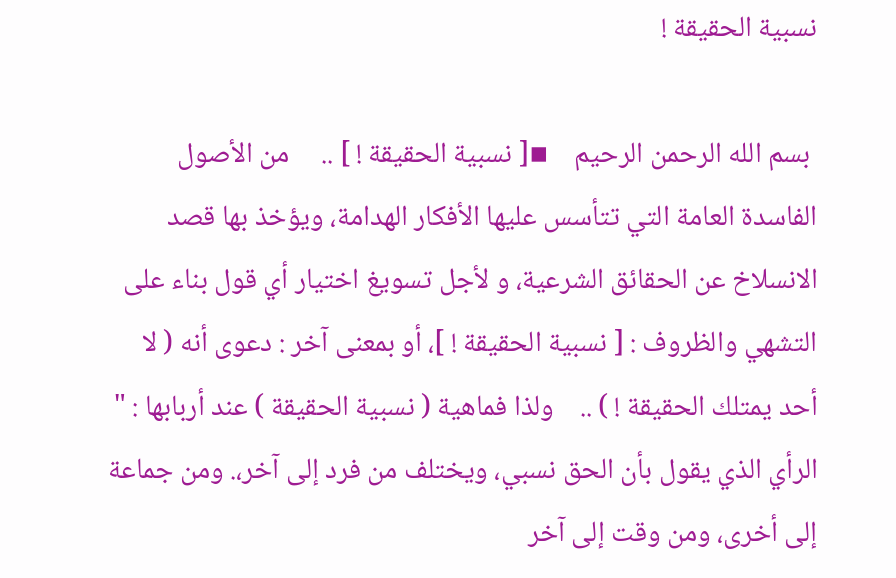نسبية الحقيقة !

 بسم الله الرحمن الرحيم    ▪[ نسبية الحقيقة ! ] ..     من الأصول الفاسدة العامة التي تتأسس عليها الأفكار الهدامة، ويؤخذ بها قصد الانسلاخ عن الحقائق الشرعية، و لأجل تسويغ اختيار أي قول بناء على التشهي والظروف : [ نسبية الحقيقة ! ]، أو بمعنى آخر : دعوى أنه ( لا أحد يمتلك الحقيقة ! ) ..    ولذا فماهية ( نسبية الحقيقة ) عند أربابها : " الرأي الذي يقول بأن الحق نسبي، ويختلف من فرد إلى آخر،. ومن جماعة إلى أخرى، ومن وقت إلى آخر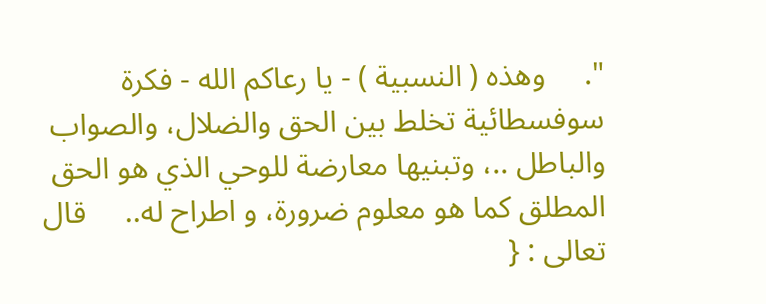".     وهذه ( النسبية ) - يا رعاكم الله - فكرة سوفسطائية تخلط بين الحق والضلال، والصواب والباطل ..، وتبنيها معارضة للوحي الذي هو الحق المطلق كما هو معلوم ضرورة، و اطراح له..     قال تعالى : {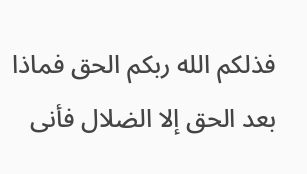فذلكم الله ربكم الحق فماذا بعد الحق إلا الضلال فأنى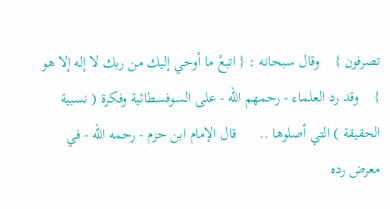تصرفون }    وقال سبحانه : { اتبعْ ما أوحي إليك من ربك لا إله إلا هو }    وقد رد العلماء - رحمهم الله - على السوفسطائية وفكرة ( نسبية الحقيقة ) التي أصلوها ..      قال الإمام ابن حزم - رحمه الله - في معرض رده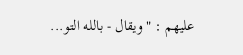عليهم : " ويقال - بالله التو...